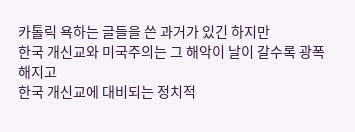카톨릭 욕하는 글들을 쓴 과거가 있긴 하지만
한국 개신교와 미국주의는 그 해악이 날이 갈수록 광폭해지고
한국 개신교에 대비되는 정치적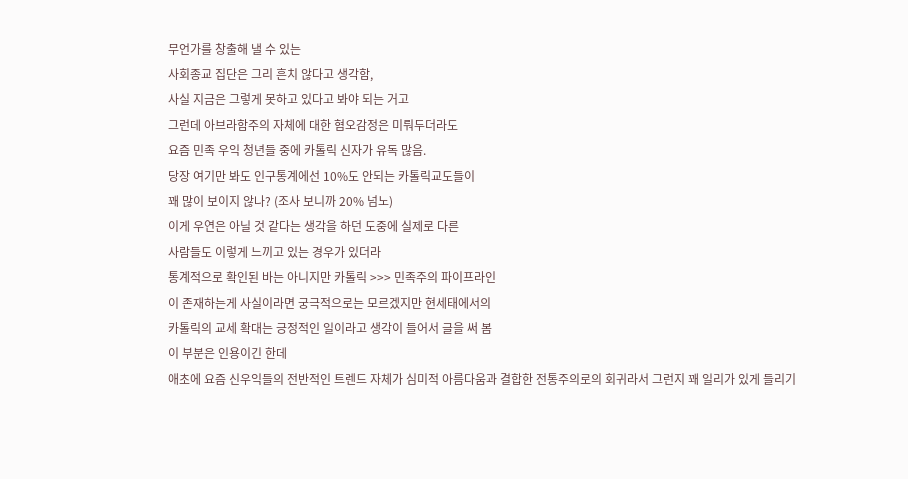무언가를 창출해 낼 수 있는
사회종교 집단은 그리 흔치 않다고 생각함,
사실 지금은 그렇게 못하고 있다고 봐야 되는 거고
그런데 아브라함주의 자체에 대한 혐오감정은 미뤄두더라도
요즘 민족 우익 청년들 중에 카톨릭 신자가 유독 많음.
당장 여기만 봐도 인구통계에선 10%도 안되는 카톨릭교도들이
꽤 많이 보이지 않나? (조사 보니까 20% 넘노)
이게 우연은 아닐 것 같다는 생각을 하던 도중에 실제로 다른
사람들도 이렇게 느끼고 있는 경우가 있더라
통계적으로 확인된 바는 아니지만 카톨릭 >>> 민족주의 파이프라인
이 존재하는게 사실이라면 궁극적으로는 모르겠지만 현세태에서의
카톨릭의 교세 확대는 긍정적인 일이라고 생각이 들어서 글을 써 봄
이 부분은 인용이긴 한데
애초에 요즘 신우익들의 전반적인 트렌드 자체가 심미적 아름다움과 결합한 전통주의로의 회귀라서 그런지 꽤 일리가 있게 들리기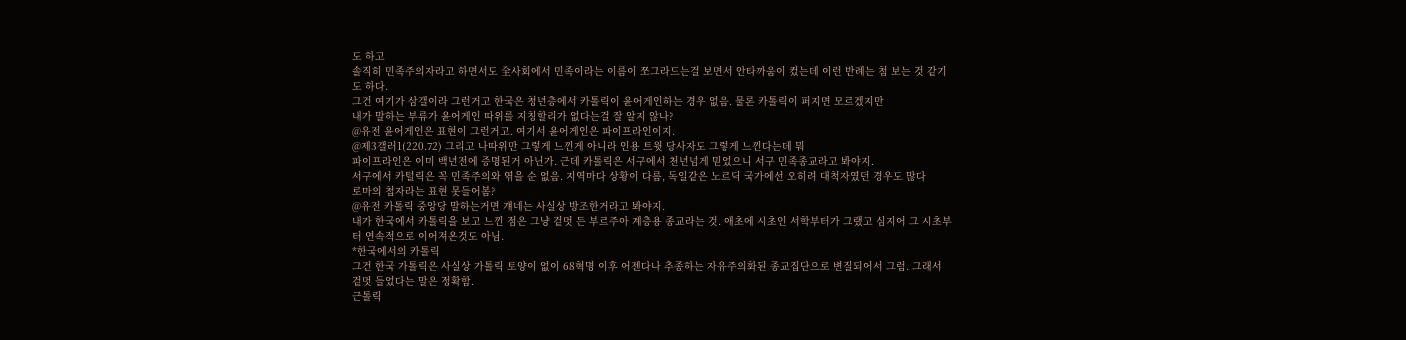도 하고
솔직히 민족주의자라고 하면서도 全사회에서 민족이라는 이름이 쪼그라드는걸 보면서 안타까움이 컸는데 이런 반례는 첨 보는 것 같기도 하다.
그건 여기가 삼갤이라 그런거고 한국은 청년층에서 카톨릭이 윤어게인하는 경우 없음. 물론 카톨릭이 퍼지면 모르겠지만
내가 말하는 부류가 윤어게인 따위를 지칭할리가 없다는걸 잘 알지 않나?
@유전 윤어게인은 표현이 그런거고. 여기서 윤어게인은 파이프라인이지.
@제3갤러1(220.72) 그리고 나따위만 그렇게 느낀게 아니라 인용 트윗 당사자도 그렇게 느낀다는데 뭐
파이프라인은 이미 백년전에 증명된거 아닌가. 근데 카톨릭은 서구에서 천년넘게 믿었으니 서구 민족종교라고 봐야지.
서구에서 카털릭은 꼭 민족주의와 엮을 순 없음. 지역마다 상황이 다름, 독일같은 노르딕 국가에선 오히려 대척자였던 경우도 많다
로마의 첩자라는 표현 못들어봄?
@유전 카톨릭 중앙당 말하는거면 걔네는 사실상 방조한거라고 봐야지.
내가 한국에서 카톨릭을 보고 느낀 점은 그냥 겉멋 든 부르주아 계층용 종교라는 것. 애초에 시초인 서학부터가 그랬고 심지어 그 시초부터 연속적으로 이어져온것도 아님.
*한국에서의 카톨릭
그건 한국 가톨릭은 사실상 가톨릭 토양이 없이 68혁명 이후 어젠다나 추종하는 자유주의화된 종교집단으로 변질되어서 그럼. 그래서 겉멋 들었다는 말은 정확함.
근톨릭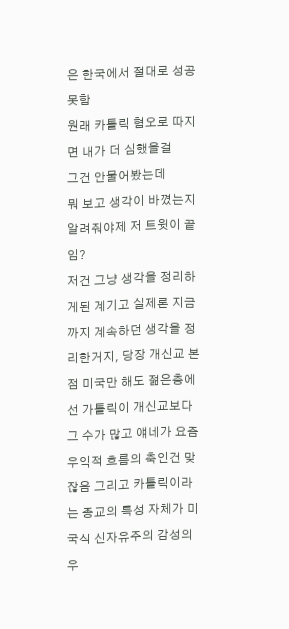은 한국에서 절대로 성공 못함
원래 카톨릭 혐오로 따지면 내가 더 심했을걸
그건 안물어봤는데
뭐 보고 생각이 바꼈는지 알려줘야제 저 트윗이 끝임?
저건 그냥 생각을 정리하게된 계기고 실제론 지금까지 계속하던 생각을 정리한거지, 당장 개신교 본점 미국만 해도 젊은층에선 가톨릭이 개신교보다 그 수가 많고 얘네가 요즘 우익적 흐름의 축인건 맞잖음 그리고 카톨릭이라는 종교의 특성 자체가 미국식 신자유주의 감성의 우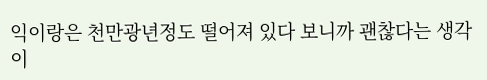익이랑은 천만광년정도 떨어져 있다 보니까 괜찮다는 생각이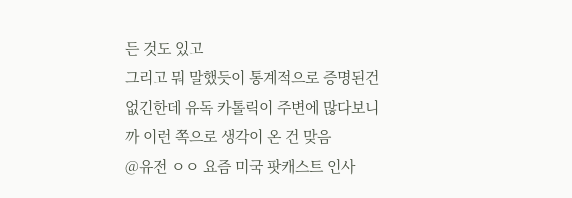든 것도 있고
그리고 뭐 말했듯이 통계적으로 증명된건 없긴한데 유독 카톨릭이 주변에 많다보니까 이런 쪽으로 생각이 온 건 맞음
@유전 ㅇㅇ 요즘 미국 팟캐스트 인사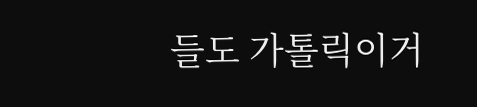들도 가톨릭이거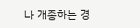나 개종하는 경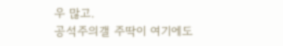우 많고.
공석주의갤 주딱이 여기에도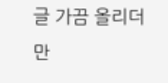글 가끔 올리더만